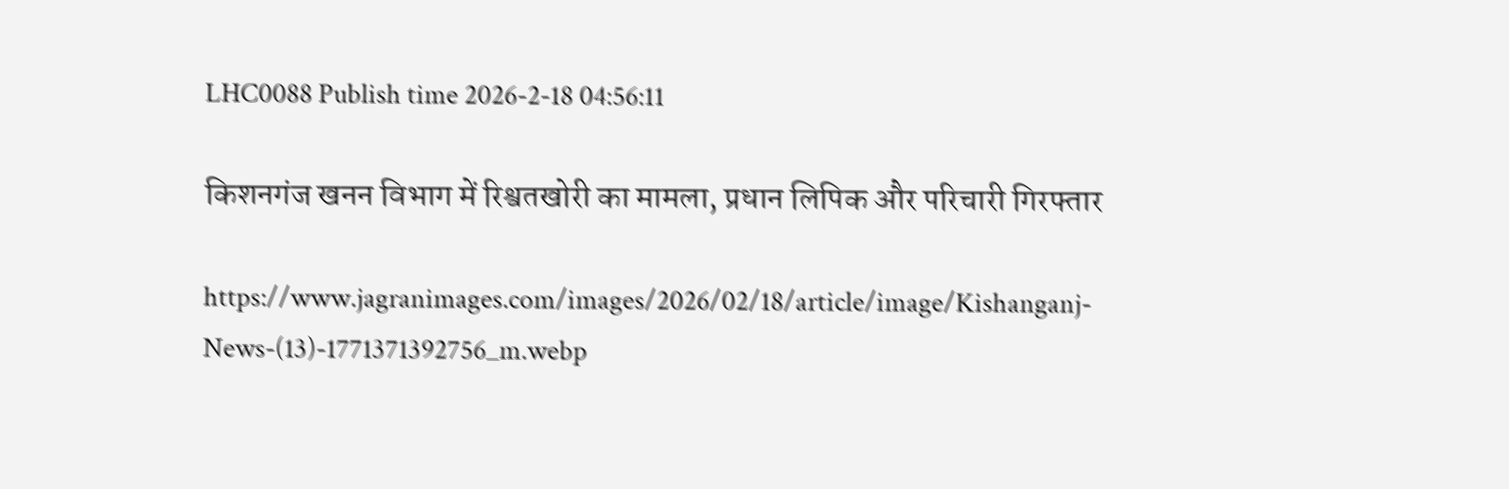LHC0088 Publish time 2026-2-18 04:56:11

किशनगंज खनन विभाग में रिश्वतखोरी का मामला, प्रधान लिपिक और परिचारी गिरफ्तार

https://www.jagranimages.com/images/2026/02/18/article/image/Kishanganj-News-(13)-1771371392756_m.webp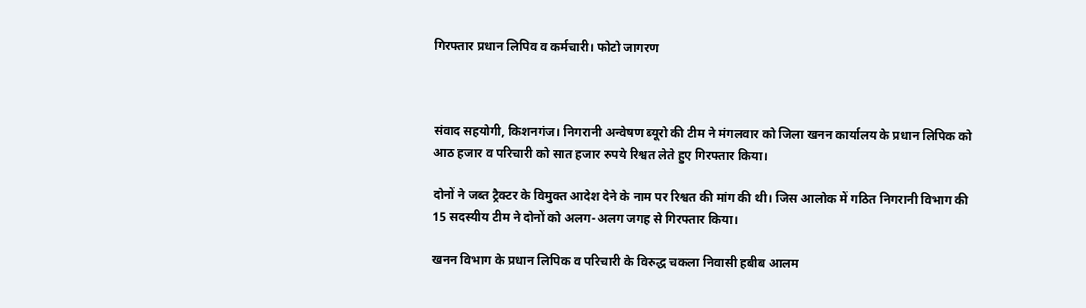गिरफ्तार प्रधान लिपिव व कर्मचारी। फोटो जागरण



संवाद सहयोगी, किशनगंज। निगरानी अन्वेषण ब्यूरो की टीम ने मंगलवार को जिला खनन कार्यालय के प्रधान लिपिक को आठ हजार व परिचारी को सात हजार रुपये रिश्वत लेते हुए गिरफ्तार किया।

दोनों ने जब्त ट्रैक्टर के विमुक्त आदेश देने के नाम पर रिश्वत की मांग की थी। जिस आलोक में गठित निगरानी विभाग की 15 सदस्यीय टीम ने दोनों को अलग-अलग जगह से गिरफ्तार किया।

खनन विभाग के प्रधान लिपिक व परिचारी के विरुद्ध चकला निवासी हबीब आलम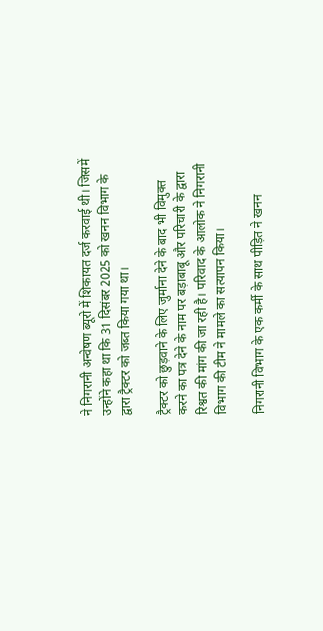ने निगरानी अन्वेषण ब्यूरो में शिकायत दर्ज करवाई थी। जिसमें उन्होंने कहा था कि 31 दिसंबर 2025 को खनन विभाग के द्वारा ट्रैक्टर को जब्त किया गया था।

ट्रैक्टर को छुड़वाने के लिए जुर्माना देने के बाद भी विमुक्त करने का पत्र देने के नाम पर बड़ाबाबू और परिचारी के द्वारा रिश्वत की मांग की जा रही है। परिवाद के आलोक ने निगरानी विभाग की टीम ने मामले का सत्यापन किया।

निगरानी विभाग के एक कर्मी के साथ पीड़ित ने खनन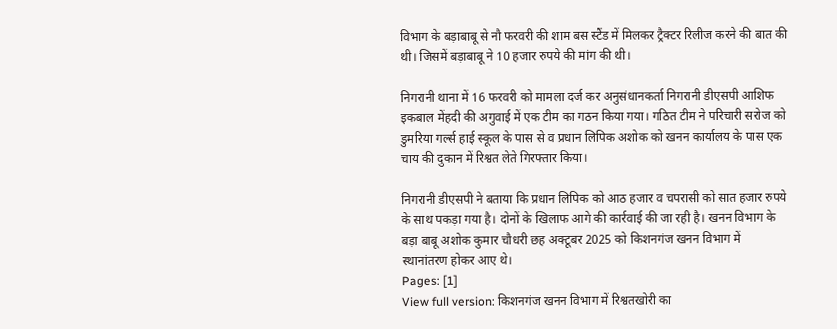विभाग के बड़ाबाबू से नौ फरवरी की शाम बस स्टैंड में मिलकर ट्रैक्टर रिलीज करने की बात की थी। जिसमें बड़ाबाबू ने 10 हजार रुपये की मांग की थी।

निगरानी थाना में 16 फरवरी को मामला दर्ज कर अनुसंधानकर्ता निगरानी डीएसपी आशिफ इकबाल मेंहदी की अगुवाई में एक टीम का गठन किया गया। गठित टीम ने परिचारी सरोज को डुमरिया गर्ल्स हाई स्कूल के पास से व प्रधान लिपिक अशोक को खनन कार्यालय के पास एक चाय की दुकान में रिश्वत लेते गिरफ्तार किया।

निगरानी डीएसपी ने बताया कि प्रधान लिपिक को आठ हजार व चपरासी को सात हजार रुपये के साथ पकड़ा गया है। दोनों के खिलाफ आगे की कार्रवाई की जा रही है। खनन विभाग के बड़ा बाबू अशोक कुमार चौधरी छह अक्टूबर 2025 को किशनगंज खनन विभाग में स्थानांतरण होकर आए थे।
Pages: [1]
View full version: किशनगंज खनन विभाग में रिश्वतखोरी का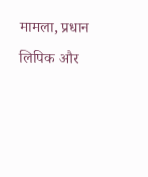मामला, प्रधान लिपिक और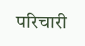परिचारी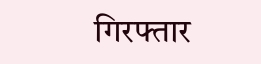गिरफ्तार